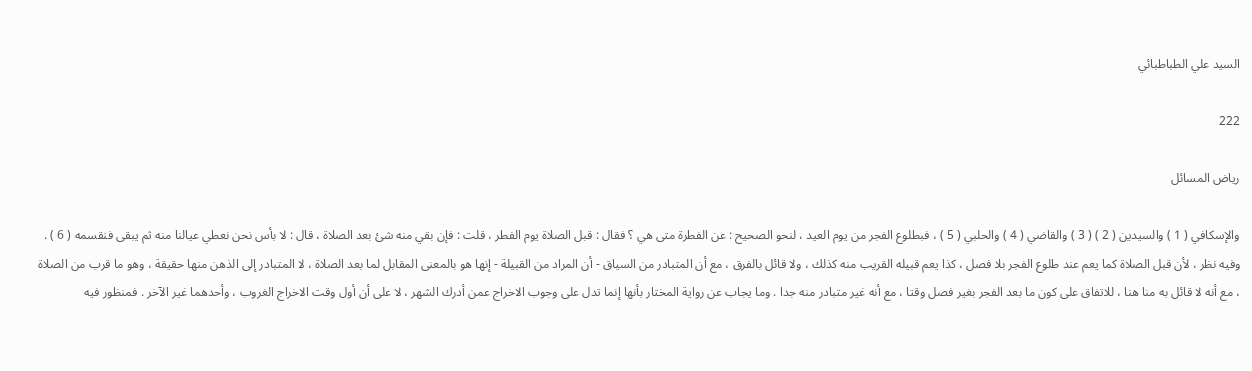السيد علي الطباطبائي

222

رياض المسائل

والإسكافي ( 1 ) والسيدين ( 2 ) ( 3 ) والقاضي ( 4 ) والحلبي ( 5 ) ، فبطلوع الفجر من يوم العيد ، لنحو الصحيح : عن الفطرة متى هي ؟ فقال : قبل الصلاة يوم الفطر ، قلت : فإن بقي منه شئ بعد الصلاة ، قال : لا بأس نحن نعطي عيالنا منه ثم يبقى فنقسمه ( 6 ) . وفيه نظر ، لأن قبل الصلاة كما يعم عند طلوع الفجر بلا فصل ، كذا يعم قبيله القريب منه كذلك ، ولا قائل بالفرق ، مع أن المتبادر من السياق - أن المراد من القبيلة - إنها هو بالمعنى المقابل لما بعد الصلاة ، لا المتبادر إلى الذهن منها حقيقة ، وهو ما قرب من الصلاة ، مع أنه لا قائل به منا هنا ، للاتفاق على كون ما بعد الفجر بغير فصل وقتا ، مع أنه غير متبادر منه جدا . وما يجاب عن رواية المختار بأنها إنما تدل على وجوب الاخراج عمن أدرك الشهر ، لا على أن أول وقت الاخراج الغروب ، وأحدهما غير الآخر . فمنظور فيه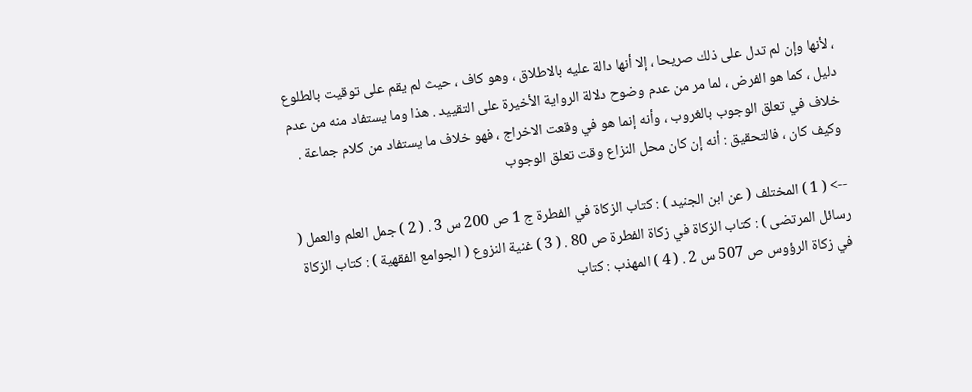، لأنها وإن لم تدل على ذلك صريحا ، إلا أنها دالة عليه بالاطلاق ، وهو كاف ، حيث لم يقم على توقيت بالطلوع دليل ، كما هو الفرض ، لما مر من عدم وضوح دلالة الرواية الأخيرة على التقييد . هذا وما يستفاد منه من عدم خلاف في تعلق الوجوب بالغروب ، وأنه إنما هو في وقعت الاخراج ، فهو خلاف ما يستفاد من كلام جماعة . وكيف كان ، فالتحقيق : أنه إن كان محل النزاع وقت تعلق الوجوب

--> ( 1 ) المختلف ( عن ابن الجنيد ) : كتاب الزكاة في الفطرة ج 1 ص 200 س 3 . ( 2 ) جمل العلم والعمل ( رسائل المرتضى ) : كتاب الزكاة في زكاة الفطرة ص 80 . ( 3 ) غنية النزوع ( الجوامع الفقهية ) : كتاب الزكاة في زكاة الرؤوس ص 507 س 2 . ( 4 ) المهذب : كتاب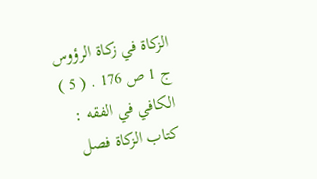الزكاة في زكاة الرؤوس ج 1 ص 176 . ( 5 ) الكافي في الفقه : كتاب الزكاة فصل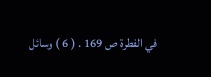في الفطرة ص 169 . ( 6 ) وسائل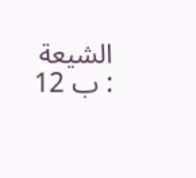الشيعة : ب 12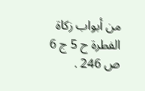من أبواب زكاة الفطرة ح 5 ج 6 ص 246 .